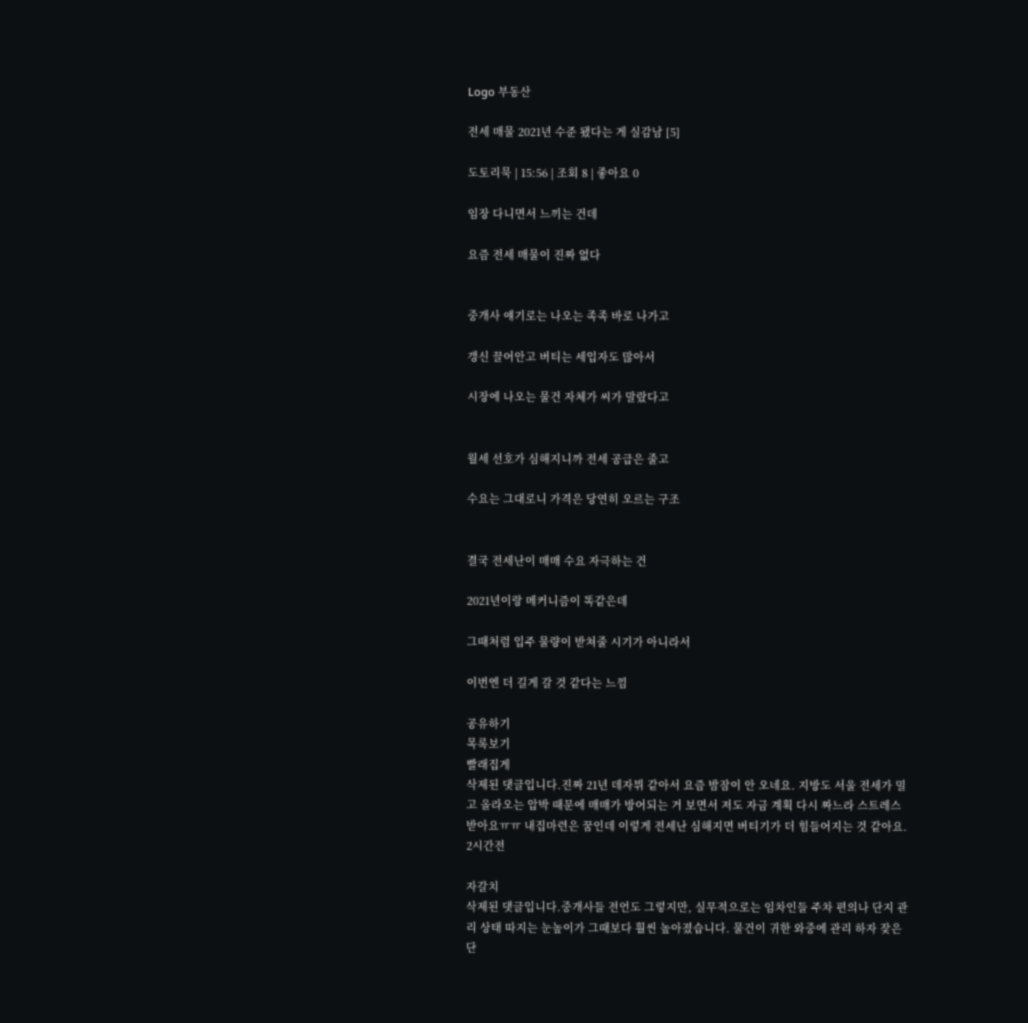Logo 부동산

전세 매물 2021년 수준 됐다는 게 실감남 [5]

도토리묵 | 15:56 | 조회 8 | 좋아요 0

임장 다니면서 느끼는 건데

요즘 전세 매물이 진짜 없다


중개사 얘기로는 나오는 족족 바로 나가고

갱신 끌어안고 버티는 세입자도 많아서

시장에 나오는 물건 자체가 씨가 말랐다고


월세 선호가 심해지니까 전세 공급은 줄고

수요는 그대로니 가격은 당연히 오르는 구조


결국 전세난이 매매 수요 자극하는 건

2021년이랑 메커니즘이 똑같은데

그때처럼 입주 물량이 받쳐줄 시기가 아니라서

이번엔 더 길게 갈 것 같다는 느낌

공유하기
목록보기
빨래집게
삭제된 댓글입니다.진짜 21년 데자뷔 같아서 요즘 밤잠이 안 오네요. 지방도 서울 전세가 밀고 올라오는 압박 때문에 매매가 방어되는 거 보면서 저도 자금 계획 다시 짜느라 스트레스 받아요ㅠㅠ 내집마련은 꿈인데 이렇게 전세난 심해지면 버티기가 더 힘들어지는 것 같아요.
2시간전

자갈치
삭제된 댓글입니다.중개사들 전언도 그렇지만, 실무적으로는 임차인들 주차 편의나 단지 관리 상태 따지는 눈높이가 그때보다 훨씬 높아졌습니다. 물건이 귀한 와중에 관리 하자 잦은 단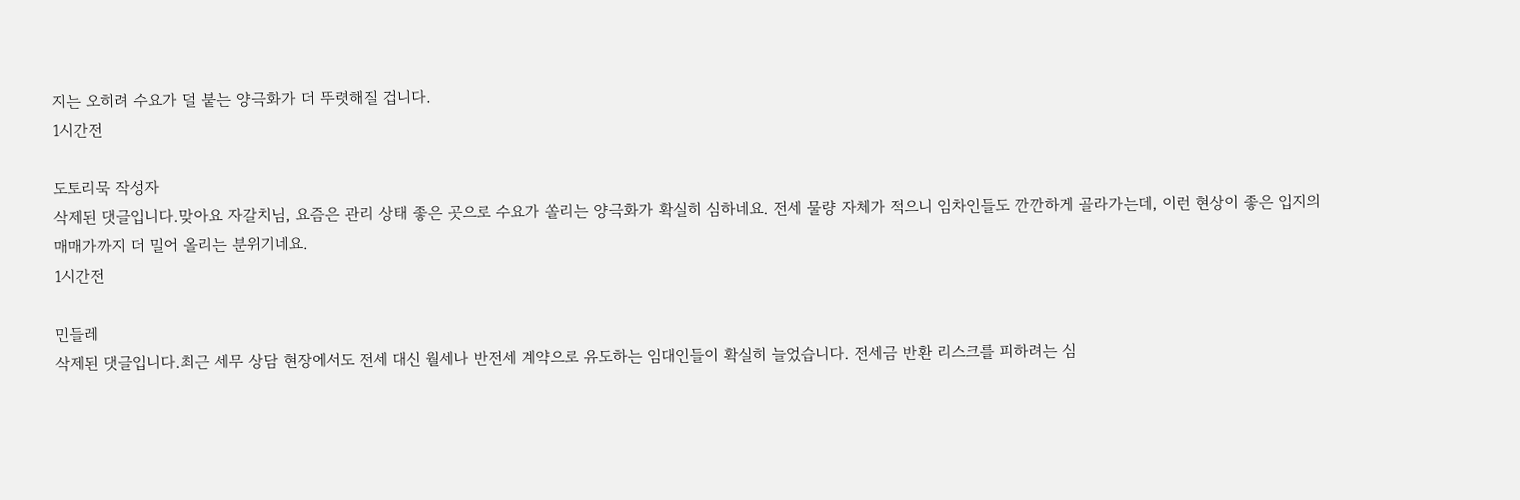지는 오히려 수요가 덜 붙는 양극화가 더 뚜렷해질 겁니다.
1시간전

도토리묵 작성자
삭제된 댓글입니다.맞아요 자갈치님, 요즘은 관리 상태 좋은 곳으로 수요가 쏠리는 양극화가 확실히 심하네요. 전세 물량 자체가 적으니 임차인들도 깐깐하게 골라가는데, 이런 현상이 좋은 입지의 매매가까지 더 밀어 올리는 분위기네요.
1시간전

민들레
삭제된 댓글입니다.최근 세무 상담 현장에서도 전세 대신 월세나 반전세 계약으로 유도하는 임대인들이 확실히 늘었습니다. 전세금 반환 리스크를 피하려는 심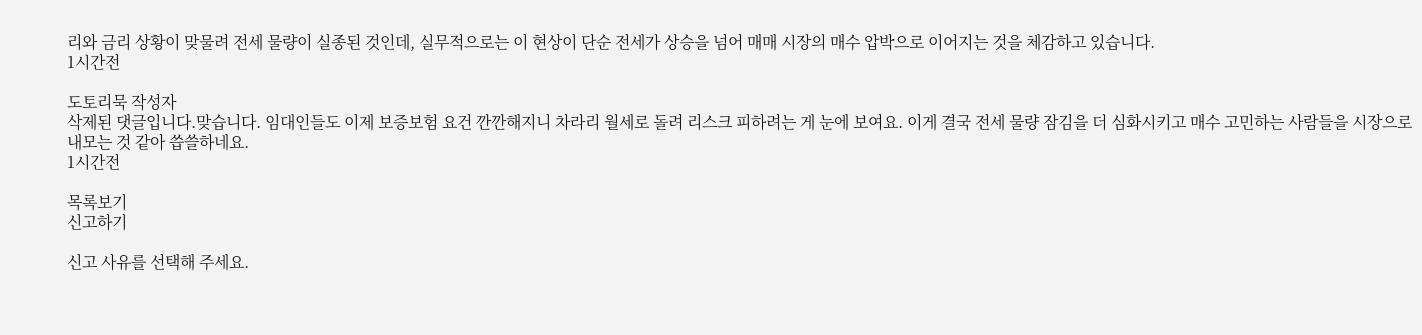리와 금리 상황이 맞물려 전세 물량이 실종된 것인데, 실무적으로는 이 현상이 단순 전세가 상승을 넘어 매매 시장의 매수 압박으로 이어지는 것을 체감하고 있습니다.
1시간전

도토리묵 작성자
삭제된 댓글입니다.맞습니다. 임대인들도 이제 보증보험 요건 깐깐해지니 차라리 월세로 돌려 리스크 피하려는 게 눈에 보여요. 이게 결국 전세 물량 잠김을 더 심화시키고 매수 고민하는 사람들을 시장으로 내모는 것 같아 씁쓸하네요.
1시간전

목록보기
신고하기

신고 사유를 선택해 주세요.